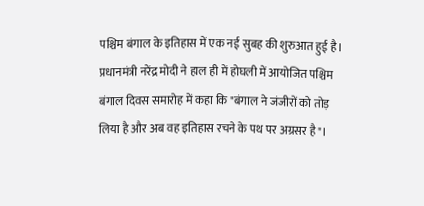पश्चिम बंगाल के इतिहास में एक नई सुबह की शुरुआत हुई है। प्रधानमंत्री नरेंद्र मोदी ने हाल ही में होघली में आयोजित पश्चिम बंगाल दिवस समारोह में कहा कि "बंगाल ने जंजीरों को तोड़ लिया है और अब वह इतिहास रचने के पथ पर अग्रसर है"।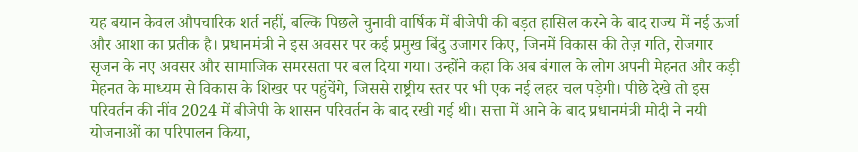यह बयान केवल औपचारिक शर्त नहीं, बल्कि पिछले चुनावी वार्षिक में बीजेपी की बड़त हासिल करने के बाद राज्य में नई ऊर्जा और आशा का प्रतीक है। प्रधानमंत्री ने इस अवसर पर कई प्रमुख बिंदु उजागर किए, जिनमें विकास की तेज़ गति, रोजगार सृजन के नए अवसर और सामाजिक समरसता पर बल दिया गया। उन्होंने कहा कि अब बंगाल के लोग अपनी मेहनत और कड़ी मेहनत के माध्यम से विकास के शिखर पर पहुंचेंगे, जिससे राष्ट्रीय स्तर पर भी एक नई लहर चल पड़ेगी। पीछे देखे तो इस परिवर्तन की नींव 2024 में बीजेपी के शासन परिवर्तन के बाद रखी गई थी। सत्ता में आने के बाद प्रधानमंत्री मोदी ने नयी योजनाओं का परिपालन किया,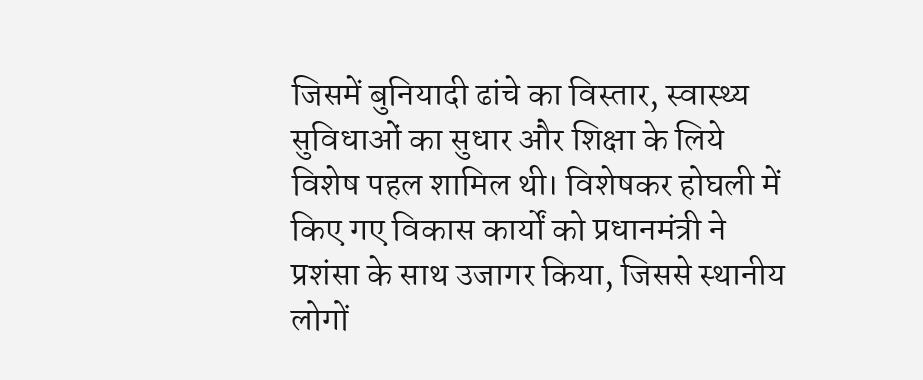जिसमें बुनियादी ढांचे का विस्तार, स्वास्थ्य सुविधाओं का सुधार और शिक्षा के लिये विशेष पहल शामिल थी। विशेषकर होघली में किए गए विकास कार्यों को प्रधानमंत्री ने प्रशंसा के साथ उजागर किया, जिससे स्थानीय लोगों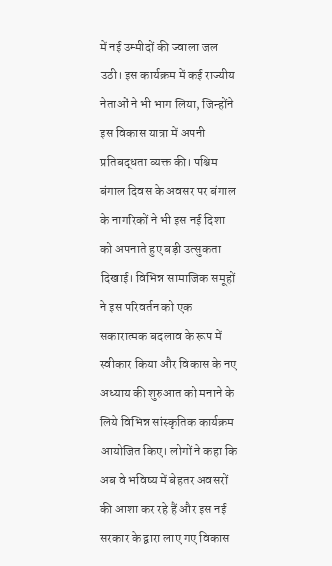में नई उम्मीदों की ज्वाला जल उठी। इस कार्यक्रम में कई राज्यीय नेताओं ने भी भाग लिया, जिन्होंने इस विकास यात्रा में अपनी प्रतिबद्धता व्यक्त की। पश्चिम बंगाल दिवस के अवसर पर बंगाल के नागरिकों ने भी इस नई दिशा को अपनाते हुए बड़ी उत्सुकता दिखाई। विभिन्न सामाजिक समूहों ने इस परिवर्तन को एक सकारात्मक बदलाव के रूप में स्वीकार किया और विकास के नए अध्याय की शुरुआत को मनाने के लिये विभिन्न सांस्कृतिक कार्यक्रम आयोजित किए। लोगों ने कहा कि अब वे भविष्य में बेहतर अवसरों की आशा कर रहे हैं और इस नई सरकार के द्वारा लाए गए विकास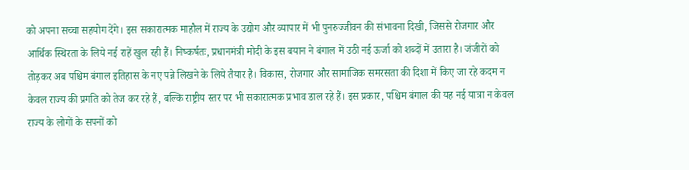को अपना सच्चा सहयोग देंगे। इस सकारात्मक माहौल में राज्य के उद्योग और व्यापार में भी पुनरुज्जीवन की संभावना दिखी, जिससे रोजगार और आर्थिक स्थिरता के लिये नई राहें खुल रही हैं। निष्कर्षतः, प्रधानमंत्री मोदी के इस बयान ने बंगाल में उठी नई ऊर्जा को शब्दों में उतारा है। जंजीरों को तोड़कर अब पश्चिम बंगाल इतिहास के नए पन्ने लिखने के लिये तैयार है। विकास, रोजगार और सामाजिक समरसता की दिशा में किए जा रहे कदम न केवल राज्य की प्रगति को तेज कर रहे हैं, बल्कि राष्ट्रीय स्तर पर भी सकारात्मक प्रभाव डाल रहे हैं। इस प्रकार, पश्चिम बंगाल की यह नई यात्रा न केवल राज्य के लोगों के सपनों को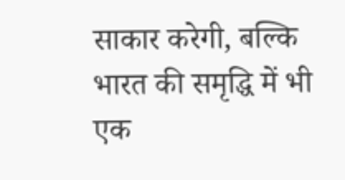साकार करेगी, बल्कि भारत की समृद्धि में भी एक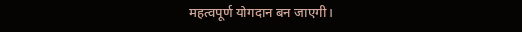महत्वपूर्ण योगदान बन जाएगी।